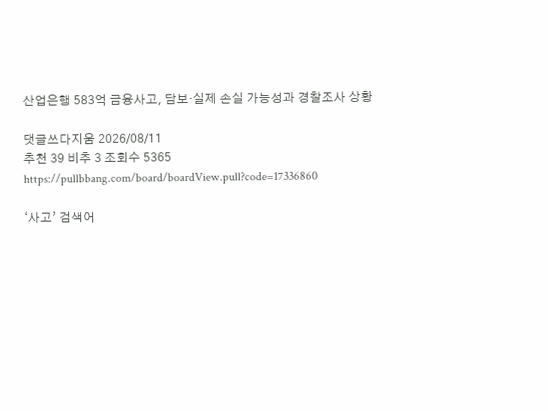산업은행 583억 금융사고, 담보·실제 손실 가능성과 경찰조사 상황

댓글쓰다지움 2026/08/11
추천 39 비추 3 조회수 5365
https://pullbbang.com/board/boardView.pull?code=17336860

‘사고’ 검색어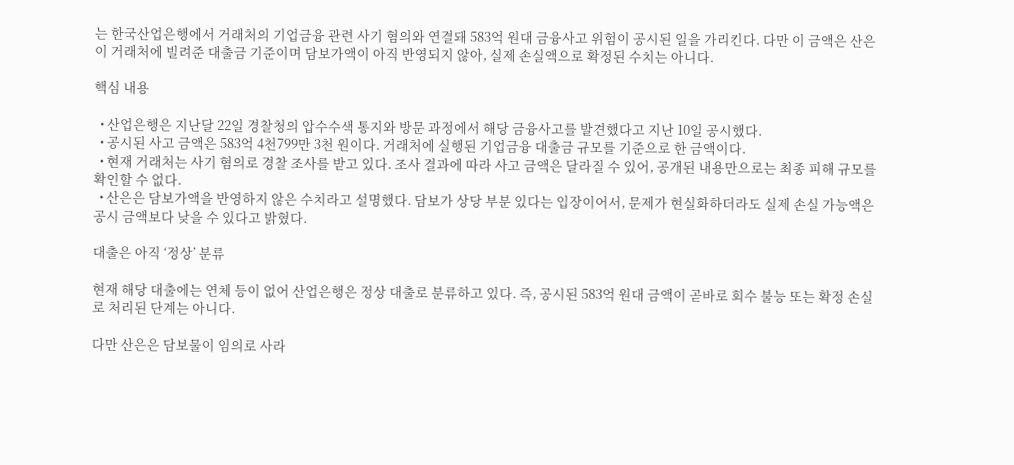는 한국산업은행에서 거래처의 기업금융 관련 사기 혐의와 연결돼 583억 원대 금융사고 위험이 공시된 일을 가리킨다. 다만 이 금액은 산은이 거래처에 빌려준 대출금 기준이며 담보가액이 아직 반영되지 않아, 실제 손실액으로 확정된 수치는 아니다.

핵심 내용

  • 산업은행은 지난달 22일 경찰청의 압수수색 통지와 방문 과정에서 해당 금융사고를 발견했다고 지난 10일 공시했다.
  • 공시된 사고 금액은 583억 4천799만 3천 원이다. 거래처에 실행된 기업금융 대출금 규모를 기준으로 한 금액이다.
  • 현재 거래처는 사기 혐의로 경찰 조사를 받고 있다. 조사 결과에 따라 사고 금액은 달라질 수 있어, 공개된 내용만으로는 최종 피해 규모를 확인할 수 없다.
  • 산은은 담보가액을 반영하지 않은 수치라고 설명했다. 담보가 상당 부분 있다는 입장이어서, 문제가 현실화하더라도 실제 손실 가능액은 공시 금액보다 낮을 수 있다고 밝혔다.

대출은 아직 ‘정상’ 분류

현재 해당 대출에는 연체 등이 없어 산업은행은 정상 대출로 분류하고 있다. 즉, 공시된 583억 원대 금액이 곧바로 회수 불능 또는 확정 손실로 처리된 단계는 아니다.

다만 산은은 담보물이 임의로 사라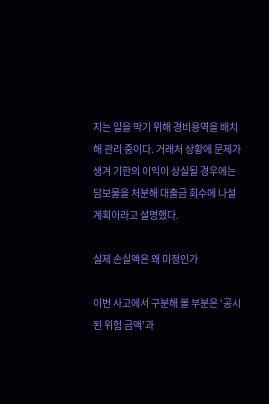지는 일을 막기 위해 경비용역을 배치해 관리 중이다. 거래처 상황에 문제가 생겨 기한의 이익이 상실될 경우에는 담보물을 처분해 대출금 회수에 나설 계획이라고 설명했다.

실제 손실액은 왜 미정인가

이번 사고에서 구분해 볼 부분은 ‘공시된 위험 금액’과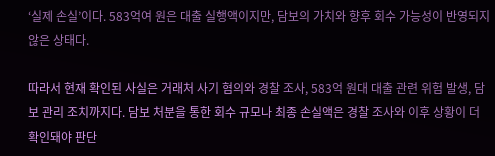‘실제 손실’이다. 583억여 원은 대출 실행액이지만, 담보의 가치와 향후 회수 가능성이 반영되지 않은 상태다.

따라서 현재 확인된 사실은 거래처 사기 혐의와 경찰 조사, 583억 원대 대출 관련 위험 발생, 담보 관리 조치까지다. 담보 처분을 통한 회수 규모나 최종 손실액은 경찰 조사와 이후 상황이 더 확인돼야 판단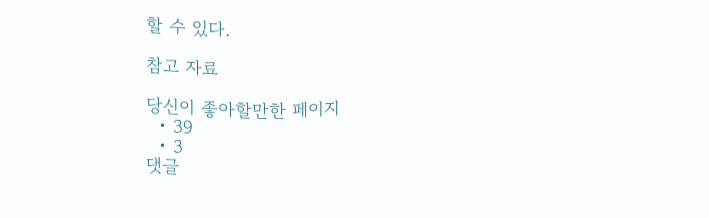할 수 있다.

참고 자료

당신이 좋아할만한 페이지
  • 39
  • 3
댓글